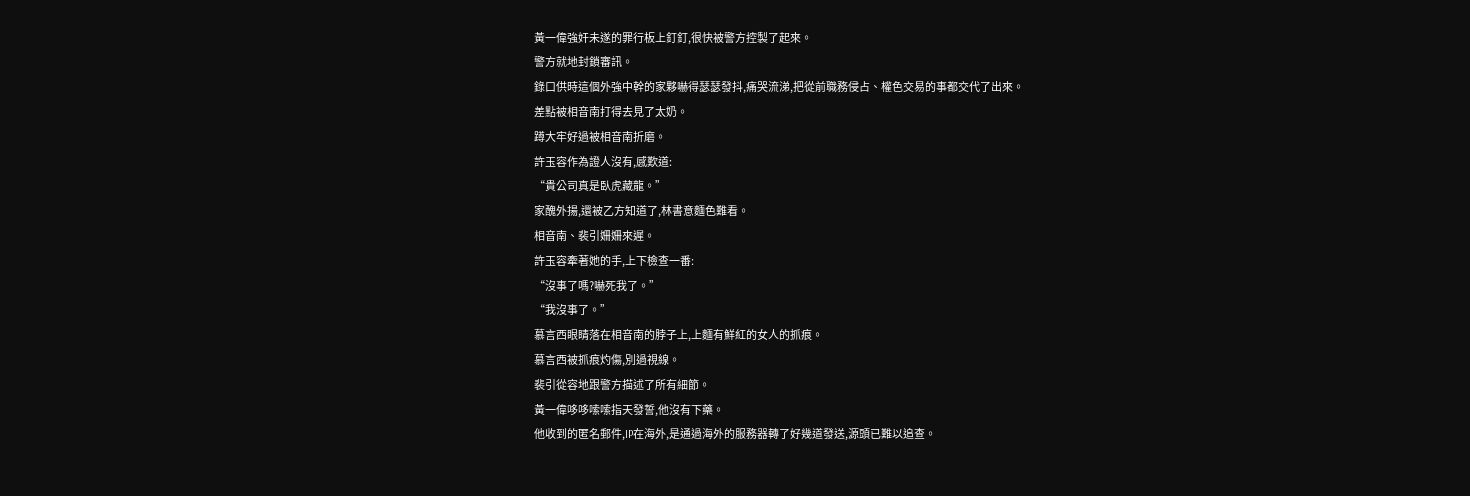黃一偉強奸未遂的罪行板上釘釘,很快被警方控製了起來。
警方就地封鎖審訊。
錄口供時這個外強中幹的家夥嚇得瑟瑟發抖,痛哭流涕,把從前職務侵占、權色交易的事都交代了出來。
差點被相音南打得去見了太奶。
蹲大牢好過被相音南折磨。
許玉容作為證人沒有,感歎道:
“貴公司真是臥虎藏龍。”
家醜外揚,還被乙方知道了,林書意麵色難看。
相音南、裴引姍姍來遲。
許玉容牽著她的手,上下檢查一番:
“沒事了嗎?嚇死我了。”
“我沒事了。”
慕言西眼睛落在相音南的脖子上,上麵有鮮紅的女人的抓痕。
慕言西被抓痕灼傷,別過視線。
裴引從容地跟警方描述了所有細節。
黃一偉哆哆嗦嗦指天發誓,他沒有下藥。
他收到的匿名郵件,IP在海外,是通過海外的服務器轉了好幾道發送,源頭已難以追查。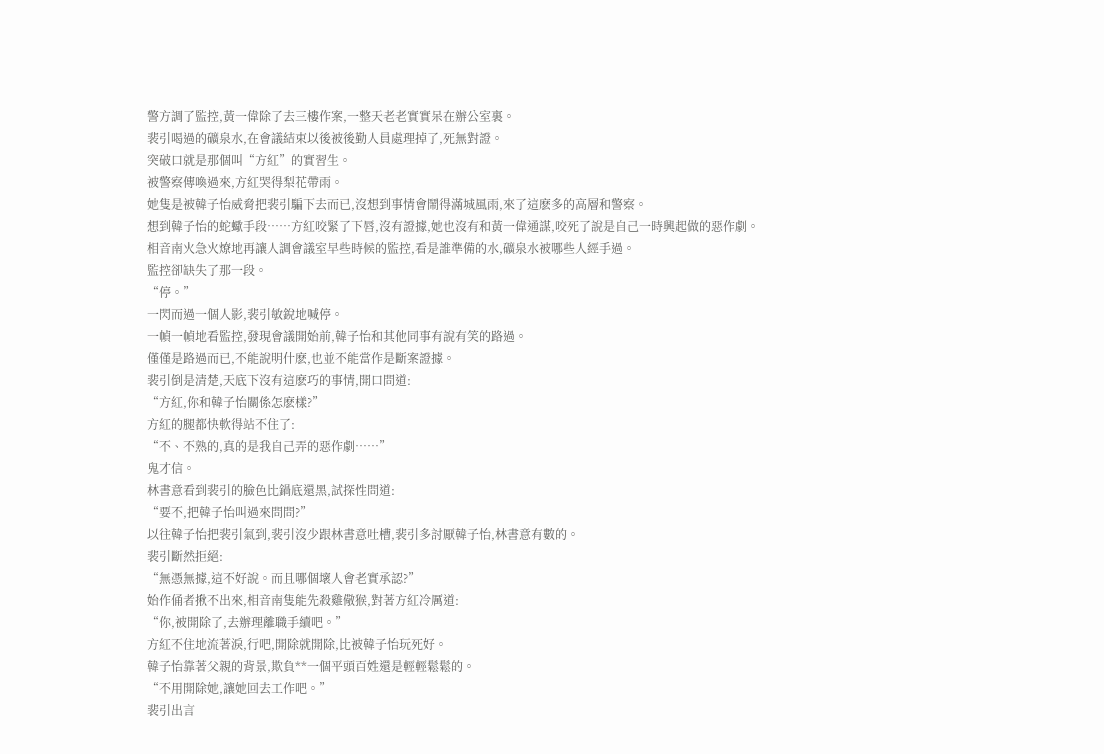警方調了監控,黃一偉除了去三樓作案,一整天老老實實呆在辦公室裏。
裴引喝過的礦泉水,在會議結束以後被後勤人員處理掉了,死無對證。
突破口就是那個叫“方紅”的實習生。
被警察傳喚過來,方紅哭得梨花帶雨。
她隻是被韓子怡威脅把裴引騙下去而已,沒想到事情會鬧得滿城風雨,來了這麽多的高層和警察。
想到韓子怡的蛇蠍手段……方紅咬緊了下唇,沒有證據,她也沒有和黃一偉通謀,咬死了說是自己一時興起做的惡作劇。
相音南火急火燎地再讓人調會議室早些時候的監控,看是誰準備的水,礦泉水被哪些人經手過。
監控卻缺失了那一段。
“停。”
一閃而過一個人影,裴引敏銳地喊停。
一幀一幀地看監控,發現會議開始前,韓子怡和其他同事有說有笑的路過。
僅僅是路過而已,不能說明什麽,也並不能當作是斷案證據。
裴引倒是清楚,天底下沒有這麽巧的事情,開口問道:
“方紅,你和韓子怡關係怎麽樣?”
方紅的腿都快軟得站不住了:
“不、不熟的,真的是我自己弄的惡作劇……”
鬼才信。
林書意看到裴引的臉色比鍋底還黑,試探性問道:
“要不,把韓子怡叫過來問問?”
以往韓子怡把裴引氣到,裴引沒少跟林書意吐槽,裴引多討厭韓子怡,林書意有數的。
裴引斷然拒絕:
“無憑無據,這不好說。而且哪個壞人會老實承認?”
始作俑者揪不出來,相音南隻能先殺雞儆猴,對著方紅冷厲道:
“你,被開除了,去辦理離職手續吧。”
方紅不住地流著淚,行吧,開除就開除,比被韓子怡玩死好。
韓子怡靠著父親的背景,欺負**一個平頭百姓還是輕輕鬆鬆的。
“不用開除她,讓她回去工作吧。”
裴引出言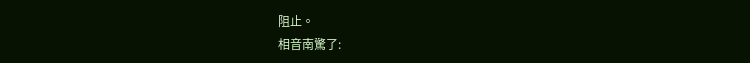阻止。
相音南驚了: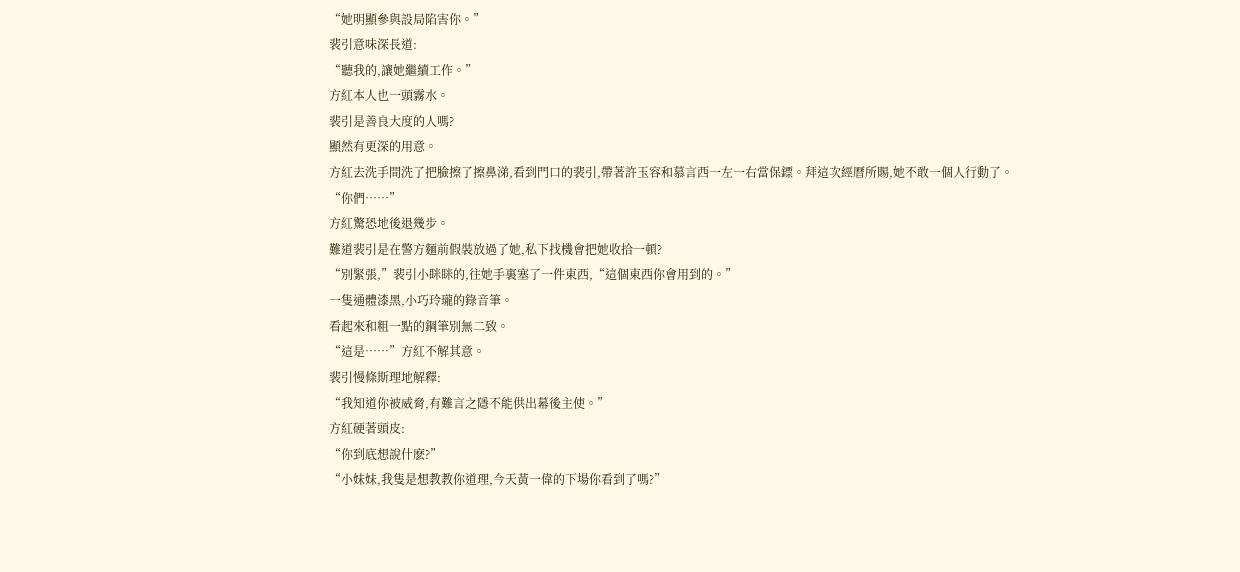“她明顯參與設局陷害你。”
裴引意味深長道:
“聽我的,讓她繼續工作。”
方紅本人也一頭霧水。
裴引是善良大度的人嗎?
顯然有更深的用意。
方紅去洗手間洗了把臉擦了擦鼻涕,看到門口的裴引,帶著許玉容和慕言西一左一右當保鏢。拜這次經曆所賜,她不敢一個人行動了。
“你們……”
方紅驚恐地後退幾步。
難道裴引是在警方麵前假裝放過了她,私下找機會把她收拾一頓?
“別緊張,”裴引小眯眯的,往她手裏塞了一件東西,“這個東西你會用到的。”
一隻通體漆黑,小巧玲瓏的錄音筆。
看起來和粗一點的鋼筆別無二致。
“這是……”方紅不解其意。
裴引慢條斯理地解釋:
“我知道你被威脅,有難言之隱不能供出幕後主使。”
方紅硬著頭皮:
“你到底想說什麽?”
“小妹妹,我隻是想教教你道理,今天黃一偉的下場你看到了嗎?”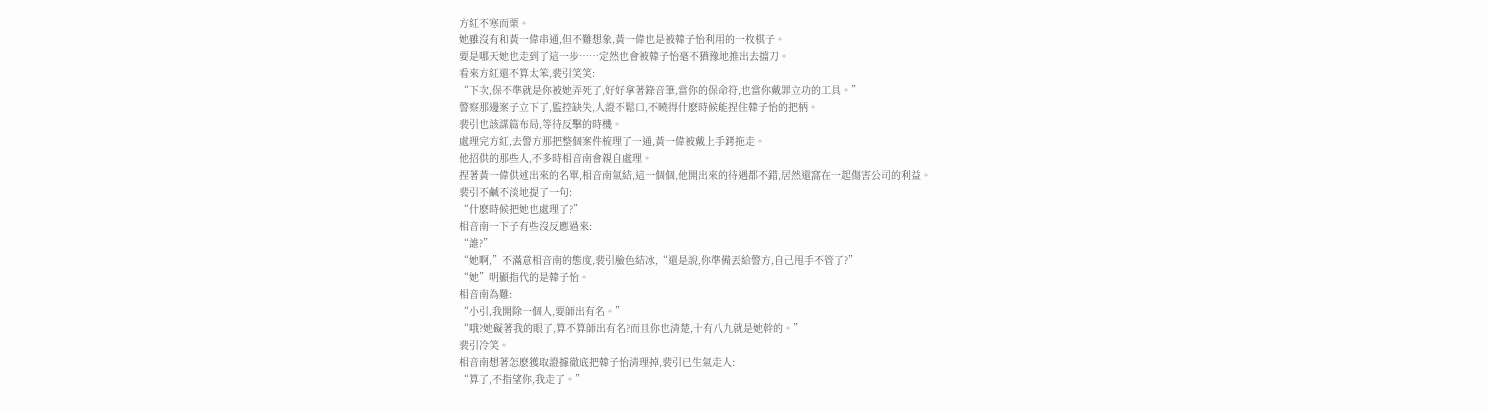方紅不寒而栗。
她雖沒有和黃一偉串通,但不難想象,黃一偉也是被韓子怡利用的一枚棋子。
要是哪天她也走到了這一步……定然也會被韓子怡毫不猶豫地推出去擋刀。
看來方紅還不算太笨,裴引笑笑:
“下次,保不準就是你被她弄死了,好好拿著錄音筆,當你的保命符,也當你戴罪立功的工具。”
警察那邊案子立下了,監控缺失,人證不鬆口,不曉得什麽時候能捏住韓子怡的把柄。
裴引也該謀篇布局,等待反擊的時機。
處理完方紅,去警方那把整個案件梳理了一通,黃一偉被戴上手銬拖走。
他招供的那些人,不多時相音南會親自處理。
捏著黃一偉供述出來的名單,相音南氣結,這一個個,他開出來的待遇都不錯,居然還窩在一起傷害公司的利益。
裴引不鹹不淡地提了一句:
“什麽時候把她也處理了?”
相音南一下子有些沒反應過來:
“誰?”
“她啊,”不滿意相音南的態度,裴引臉色結冰,“還是說,你準備丟給警方,自己甩手不管了?”
“她”明顯指代的是韓子怡。
相音南為難:
“小引,我開除一個人,要師出有名。”
“哦?她礙著我的眼了,算不算師出有名?而且你也清楚,十有八九就是她幹的。”
裴引冷笑。
相音南想著怎麽獲取證據徹底把韓子怡清理掉,裴引已生氣走人:
“算了,不指望你,我走了。”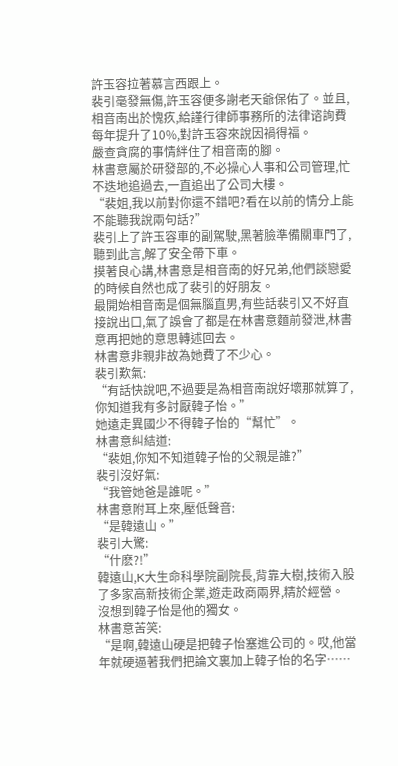許玉容拉著慕言西跟上。
裴引毫發無傷,許玉容便多謝老天爺保佑了。並且,相音南出於愧疚,給謹行律師事務所的法律谘詢費每年提升了10%,對許玉容來說因禍得福。
嚴查貪腐的事情絆住了相音南的腳。
林書意屬於研發部的,不必操心人事和公司管理,忙不迭地追過去,一直追出了公司大樓。
“裴姐,我以前對你還不錯吧?看在以前的情分上能不能聽我說兩句話?”
裴引上了許玉容車的副駕駛,黑著臉準備關車門了,聽到此言,解了安全帶下車。
摸著良心講,林書意是相音南的好兄弟,他們談戀愛的時候自然也成了裴引的好朋友。
最開始相音南是個無腦直男,有些話裴引又不好直接說出口,氣了誤會了都是在林書意麵前發泄,林書意再把她的意思轉述回去。
林書意非親非故為她費了不少心。
裴引歎氣:
“有話快說吧,不過要是為相音南說好壞那就算了,你知道我有多討厭韓子怡。”
她遠走異國少不得韓子怡的“幫忙”。
林書意糾結道:
“裴姐,你知不知道韓子怡的父親是誰?”
裴引沒好氣:
“我管她爸是誰呢。”
林書意附耳上來,壓低聲音:
“是韓遠山。”
裴引大驚:
“什麽?!”
韓遠山,K大生命科學院副院長,背靠大樹,技術入股了多家高新技術企業,遊走政商兩界,精於經營。
沒想到韓子怡是他的獨女。
林書意苦笑:
“是啊,韓遠山硬是把韓子怡塞進公司的。哎,他當年就硬逼著我們把論文裏加上韓子怡的名字……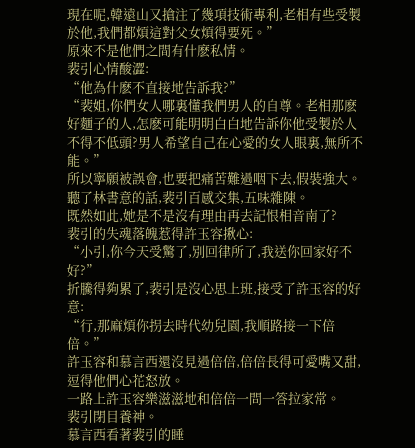現在呢,韓遠山又搶注了幾項技術專利,老相有些受製於他,我們都煩這對父女煩得要死。”
原來不是他們之間有什麽私情。
裴引心情酸澀:
“他為什麽不直接地告訴我?”
“裴姐,你們女人哪裏懂我們男人的自尊。老相那麽好麵子的人,怎麽可能明明白白地告訴你他受製於人不得不低頭?男人希望自己在心愛的女人眼裏,無所不能。”
所以寧願被誤會,也要把痛苦難過咽下去,假裝強大。
聽了林書意的話,裴引百感交集,五味雜陳。
既然如此,她是不是沒有理由再去記恨相音南了?
裴引的失魂落魄惹得許玉容揪心:
“小引,你今天受驚了,別回律所了,我送你回家好不好?”
折騰得夠累了,裴引是沒心思上班,接受了許玉容的好意:
“行,那麻煩你拐去時代幼兒園,我順路接一下倍倍。”
許玉容和慕言西還沒見過倍倍,倍倍長得可愛嘴又甜,逗得他們心花怒放。
一路上許玉容樂滋滋地和倍倍一問一答拉家常。
裴引閉目養神。
慕言西看著裴引的睡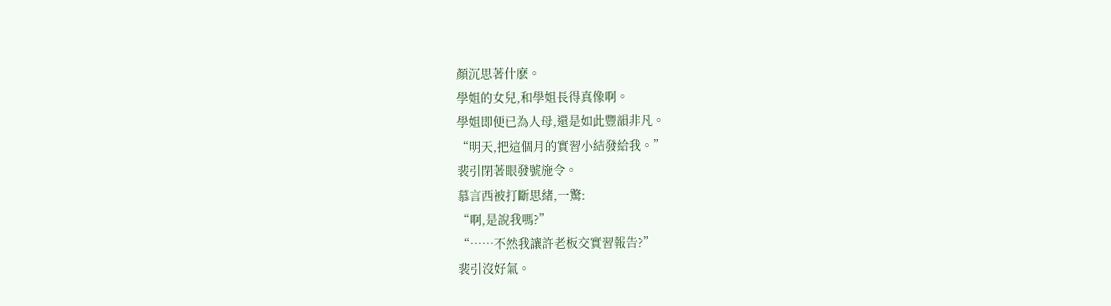顏沉思著什麽。
學姐的女兒,和學姐長得真像啊。
學姐即便已為人母,還是如此豐韻非凡。
“明天,把這個月的實習小結發給我。”
裴引閉著眼發號施令。
慕言西被打斷思緒,一驚:
“啊,是說我嗎?”
“……不然我讓許老板交實習報告?”
裴引沒好氣。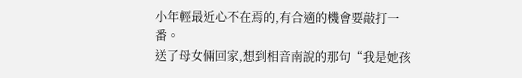小年輕最近心不在焉的,有合適的機會要敲打一番。
送了母女倆回家,想到相音南說的那句“我是她孩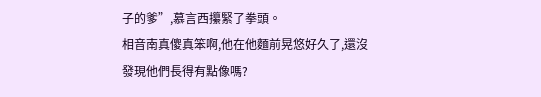子的爹”,慕言西攥緊了拳頭。
相音南真傻真笨啊,他在他麵前晃悠好久了,還沒發現他們長得有點像嗎?